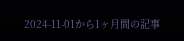2024-11-01から1ヶ月間の記事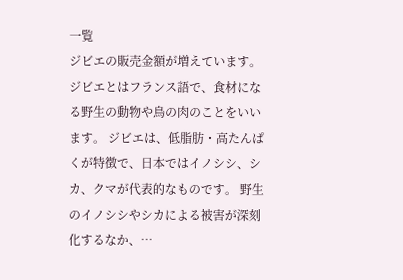一覧
ジビエの販売金額が増えています。 ジビエとはフランス語で、食材になる野生の動物や鳥の肉のことをいいます。 ジビエは、低脂肪・高たんぱくが特徴で、日本ではイノシシ、シカ、クマが代表的なものです。 野生のイノシシやシカによる被害が深刻化するなか、…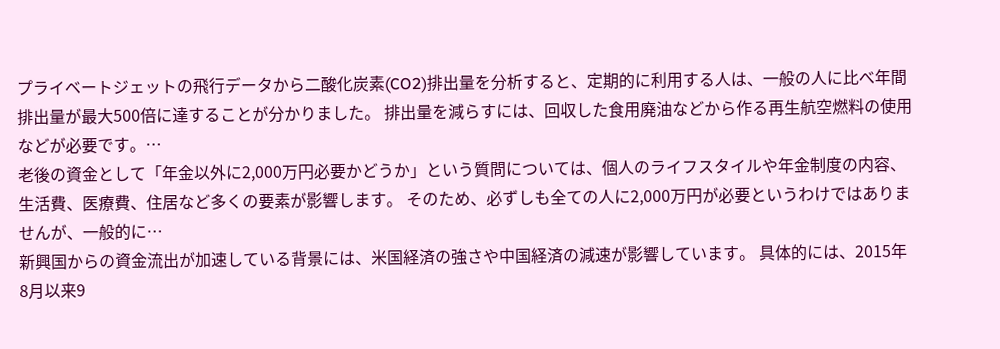プライベートジェットの飛行データから二酸化炭素(CO2)排出量を分析すると、定期的に利用する人は、一般の人に比べ年間排出量が最大500倍に達することが分かりました。 排出量を減らすには、回収した食用廃油などから作る再生航空燃料の使用などが必要です。…
老後の資金として「年金以外に2,000万円必要かどうか」という質問については、個人のライフスタイルや年金制度の内容、生活費、医療費、住居など多くの要素が影響します。 そのため、必ずしも全ての人に2,000万円が必要というわけではありませんが、一般的に…
新興国からの資金流出が加速している背景には、米国経済の強さや中国経済の減速が影響しています。 具体的には、2015年8月以来9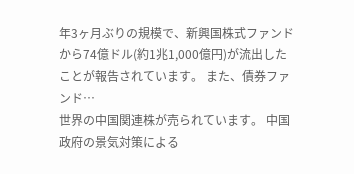年3ヶ月ぶりの規模で、新興国株式ファンドから74億ドル(約1兆1,000億円)が流出したことが報告されています。 また、債券ファンド…
世界の中国関連株が売られています。 中国政府の景気対策による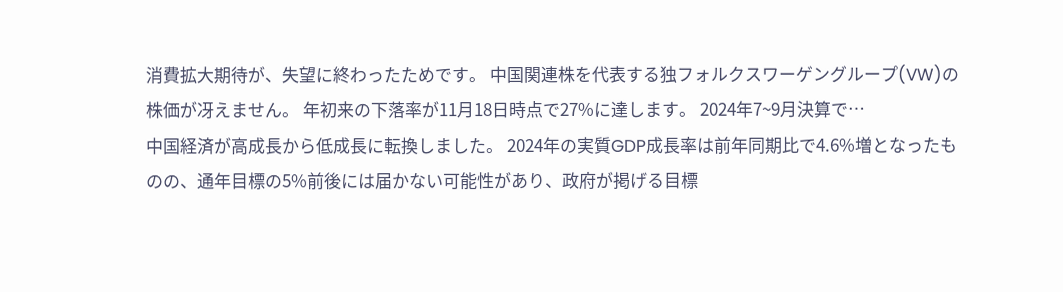消費拡大期待が、失望に終わったためです。 中国関連株を代表する独フォルクスワーゲングループ(VW)の株価が冴えません。 年初来の下落率が11月18日時点で27%に達します。 2024年7~9月決算で…
中国経済が高成長から低成長に転換しました。 2024年の実質GDP成長率は前年同期比で4.6%増となったものの、通年目標の5%前後には届かない可能性があり、政府が掲げる目標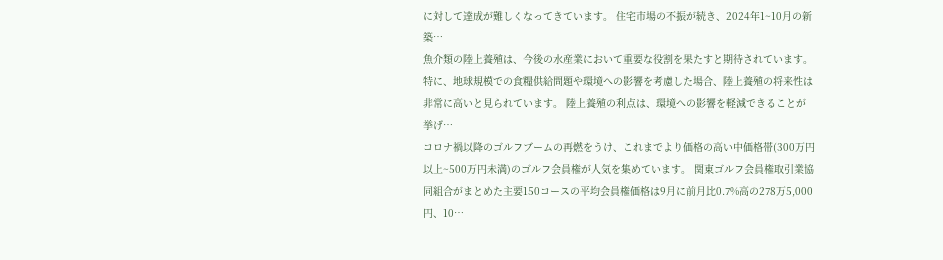に対して達成が難しくなってきています。 住宅市場の不振が続き、2024年1~10月の新築…
魚介類の陸上養殖は、今後の水産業において重要な役割を果たすと期待されています。 特に、地球規模での食糧供給問題や環境への影響を考慮した場合、陸上養殖の将来性は非常に高いと見られています。 陸上養殖の利点は、環境への影響を軽減できることが挙げ…
コロナ禍以降のゴルフブームの再燃をうけ、これまでより価格の高い中価格帯(300万円以上~500万円未満)のゴルフ会員権が人気を集めています。 関東ゴルフ会員権取引業協同組合がまとめた主要150コースの平均会員権価格は9月に前月比0.7%高の278万5,000円、10…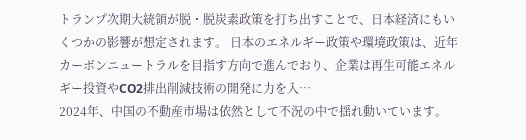トランプ次期大統領が脱・脱炭素政策を打ち出すことで、日本経済にもいくつかの影響が想定されます。 日本のエネルギー政策や環境政策は、近年カーボンニュートラルを目指す方向で進んでおり、企業は再生可能エネルギー投資やCO2排出削減技術の開発に力を入…
2024年、中国の不動産市場は依然として不況の中で揺れ動いています。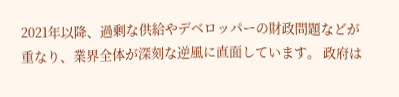2021年以降、過剰な供給やデベロッパーの財政問題などが重なり、業界全体が深刻な逆風に直面しています。 政府は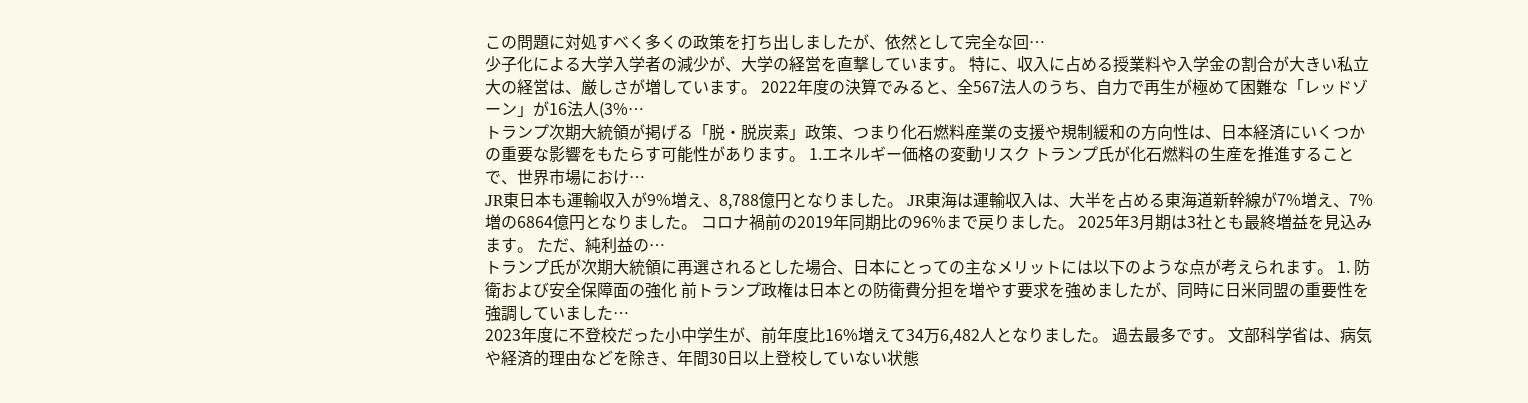この問題に対処すべく多くの政策を打ち出しましたが、依然として完全な回…
少子化による大学入学者の減少が、大学の経営を直撃しています。 特に、収入に占める授業料や入学金の割合が大きい私立大の経営は、厳しさが増しています。 2022年度の決算でみると、全567法人のうち、自力で再生が極めて困難な「レッドゾーン」が16法人(3%…
トランプ次期大統領が掲げる「脱・脱炭素」政策、つまり化石燃料産業の支援や規制緩和の方向性は、日本経済にいくつかの重要な影響をもたらす可能性があります。 1.エネルギー価格の変動リスク トランプ氏が化石燃料の生産を推進することで、世界市場におけ…
JR東日本も運輸収入が9%増え、8,788億円となりました。 JR東海は運輸収入は、大半を占める東海道新幹線が7%増え、7%増の6864億円となりました。 コロナ禍前の2019年同期比の96%まで戻りました。 2025年3月期は3社とも最終増益を見込みます。 ただ、純利益の…
トランプ氏が次期大統領に再選されるとした場合、日本にとっての主なメリットには以下のような点が考えられます。 1. 防衛および安全保障面の強化 前トランプ政権は日本との防衛費分担を増やす要求を強めましたが、同時に日米同盟の重要性を強調していました…
2023年度に不登校だった小中学生が、前年度比16%増えて34万6,482人となりました。 過去最多です。 文部科学省は、病気や経済的理由などを除き、年間30日以上登校していない状態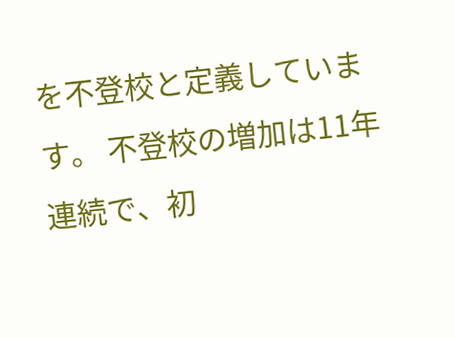を不登校と定義しています。 不登校の増加は11年連続で、初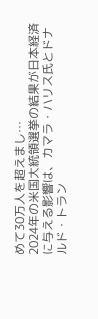めて30万人を超えまし…
2024年の米国大統領選挙の結果が日本経済に与える影響は、カマラ・ハリス氏とドナルド・トラン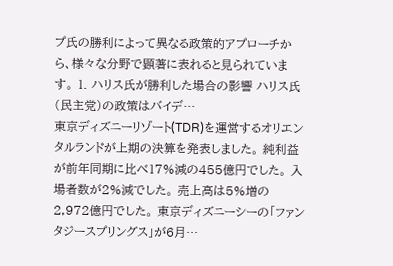プ氏の勝利によって異なる政策的アプローチから、様々な分野で顕著に表れると見られています。 1. ハリス氏が勝利した場合の影響 ハリス氏(民主党)の政策はバイデ…
東京ディズニーリゾート(TDR)を運営するオリエンタルランドが上期の決算を発表しました。 純利益が前年同期に比べ17%減の455億円でした。 入場者数が2%減でした。 売上高は5%増の2,972億円でした。 東京ディズニーシーの「ファンタジースプリングス」が6月…